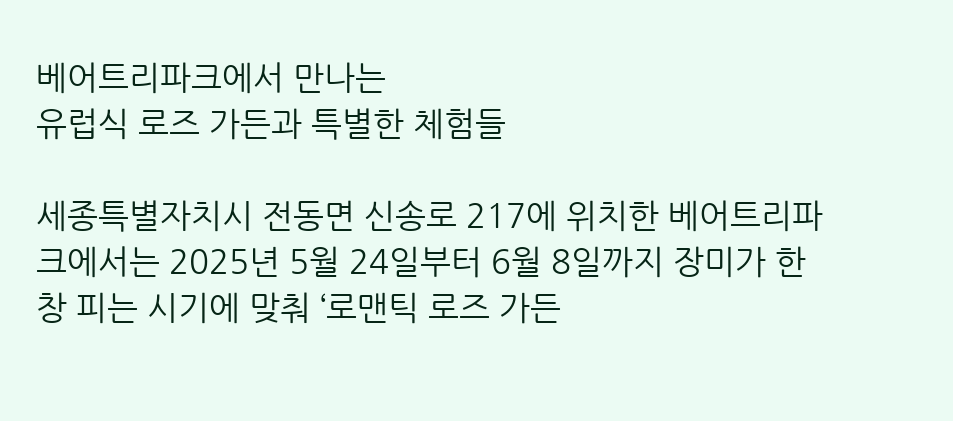베어트리파크에서 만나는
유럽식 로즈 가든과 특별한 체험들

세종특별자치시 전동면 신송로 217에 위치한 베어트리파크에서는 2025년 5월 24일부터 6월 8일까지 장미가 한창 피는 시기에 맞춰 ‘로맨틱 로즈 가든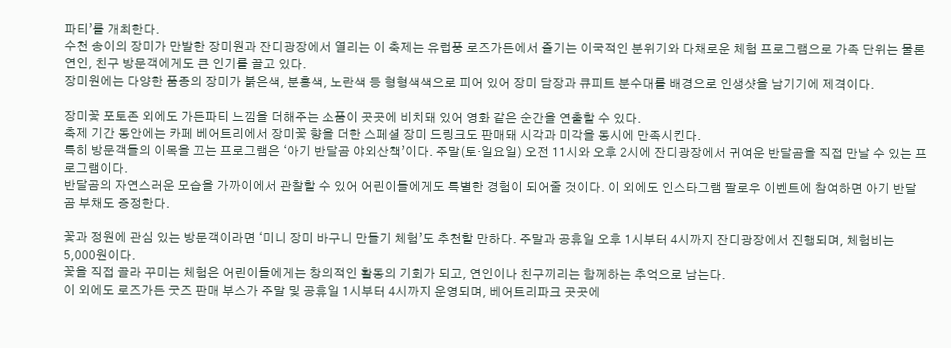파티’를 개최한다.
수천 송이의 장미가 만발한 장미원과 잔디광장에서 열리는 이 축제는 유럽풍 로즈가든에서 즐기는 이국적인 분위기와 다채로운 체험 프로그램으로 가족 단위는 물론 연인, 친구 방문객에게도 큰 인기를 끌고 있다.
장미원에는 다양한 품종의 장미가 붉은색, 분홍색, 노란색 등 형형색색으로 피어 있어 장미 담장과 큐피트 분수대를 배경으로 인생샷을 남기기에 제격이다.

장미꽃 포토존 외에도 가든파티 느낌을 더해주는 소품이 곳곳에 비치돼 있어 영화 같은 순간을 연출할 수 있다.
축제 기간 동안에는 카페 베어트리에서 장미꽃 향을 더한 스페셜 장미 드링크도 판매돼 시각과 미각을 동시에 만족시킨다.
특히 방문객들의 이목을 끄는 프로그램은 ‘아기 반달곰 야외산책’이다. 주말(토·일요일) 오전 11시와 오후 2시에 잔디광장에서 귀여운 반달곰을 직접 만날 수 있는 프로그램이다.
반달곰의 자연스러운 모습을 가까이에서 관찰할 수 있어 어린이들에게도 특별한 경험이 되어줄 것이다. 이 외에도 인스타그램 팔로우 이벤트에 참여하면 아기 반달곰 부채도 증정한다.

꽃과 정원에 관심 있는 방문객이라면 ‘미니 장미 바구니 만들기 체험’도 추천할 만하다. 주말과 공휴일 오후 1시부터 4시까지 잔디광장에서 진행되며, 체험비는 5,000원이다.
꽃을 직접 골라 꾸미는 체험은 어린이들에게는 창의적인 활동의 기회가 되고, 연인이나 친구끼리는 함께하는 추억으로 남는다.
이 외에도 로즈가든 굿즈 판매 부스가 주말 및 공휴일 1시부터 4시까지 운영되며, 베어트리파크 곳곳에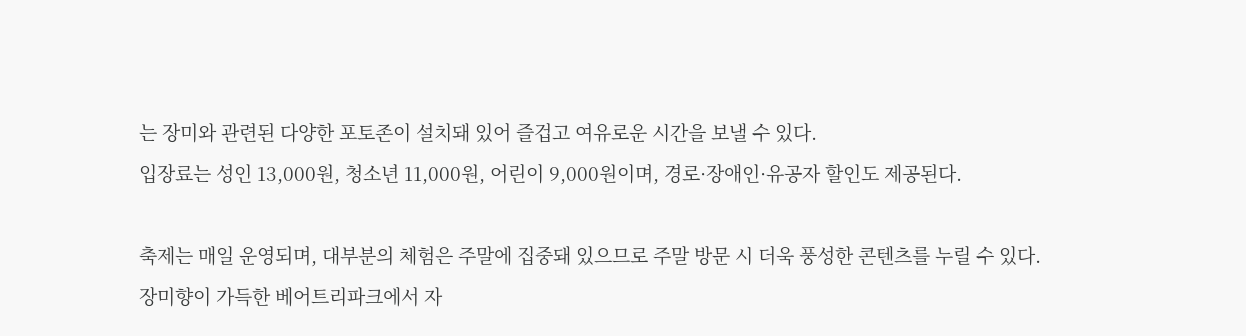는 장미와 관련된 다양한 포토존이 설치돼 있어 즐겁고 여유로운 시간을 보낼 수 있다.
입장료는 성인 13,000원, 청소년 11,000원, 어린이 9,000원이며, 경로·장애인·유공자 할인도 제공된다.

축제는 매일 운영되며, 대부분의 체험은 주말에 집중돼 있으므로 주말 방문 시 더욱 풍성한 콘텐츠를 누릴 수 있다.
장미향이 가득한 베어트리파크에서 자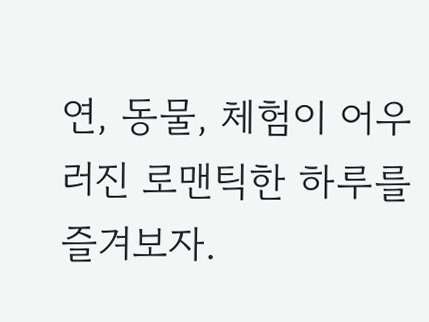연, 동물, 체험이 어우러진 로맨틱한 하루를 즐겨보자.